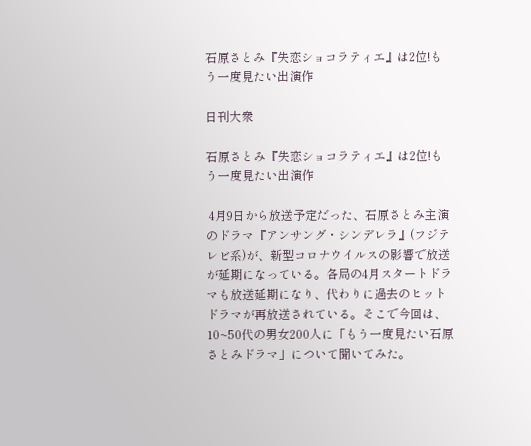石原さとみ『失恋ショコラティエ』は2位!もう一度見たい出演作

日刊大衆

石原さとみ『失恋ショコラティエ』は2位!もう一度見たい出演作

 4月9日から放送予定だった、石原さとみ主演のドラマ『アンサング・シンデレラ』(フジテレビ系)が、新型コロナウイルスの影響で放送が延期になっている。各局の4月スタートドラマも放送延期になり、代わりに過去のヒットドラマが再放送されている。そこで今回は、10~50代の男女200人に「もう一度見たい石原さとみドラマ」について聞いてみた。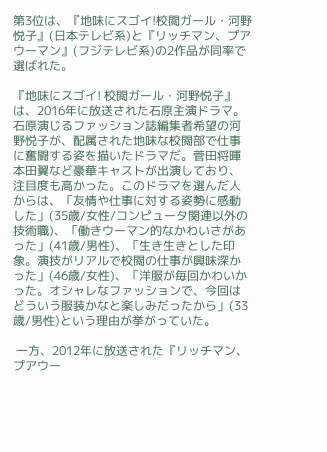第3位は、『地味にスゴイ!校閲ガール・河野悦子』(日本テレビ系)と『リッチマン、プアウーマン』(フジテレビ系)の2作品が同率で選ばれた。

『地味にスゴイ! 校閲ガール・河野悦子』は、2016年に放送された石原主演ドラマ。石原演じるファッション誌編集者希望の河野悦子が、配属された地味な校閲部で仕事に奮闘する姿を描いたドラマだ。菅田将暉本田翼など豪華キャストが出演しており、注目度も高かった。このドラマを選んだ人からは、「友情や仕事に対する姿勢に感動した」(35歳/女性/コンピュータ関連以外の技術職)、「働きウーマン的なかわいさがあった」(41歳/男性)、「生き生きとした印象。演技がリアルで校閲の仕事が興味深かった」(46歳/女性)、「洋服が毎回かわいかった。オシャレなファッションで、今回はどういう服装かなと楽しみだったから」(33歳/男性)という理由が挙がっていた。

 一方、2012年に放送された『リッチマン、プアウー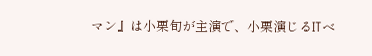マン』は小栗旬が主演で、小栗演じるITベ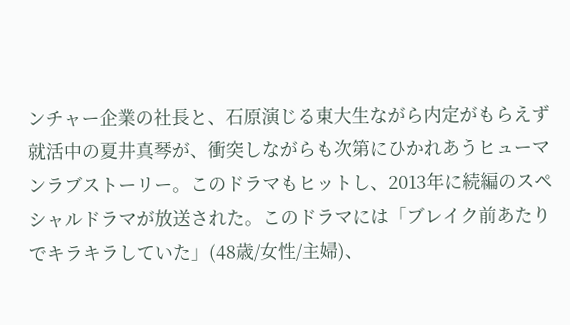ンチャー企業の社長と、石原演じる東大生ながら内定がもらえず就活中の夏井真琴が、衝突しながらも次第にひかれあうヒューマンラブストーリー。このドラマもヒットし、2013年に続編のスペシャルドラマが放送された。このドラマには「ブレイク前あたりでキラキラしていた」(48歳/女性/主婦)、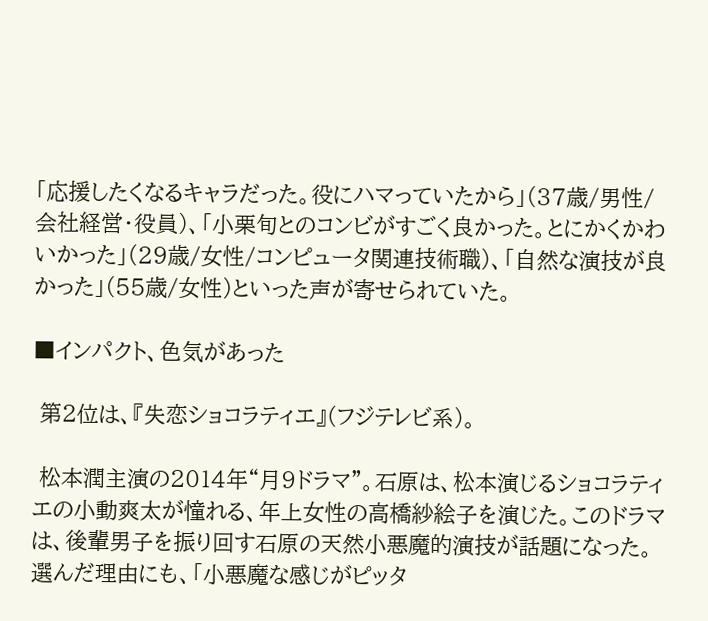「応援したくなるキャラだった。役にハマっていたから」(37歳/男性/会社経営・役員)、「小栗旬とのコンビがすごく良かった。とにかくかわいかった」(29歳/女性/コンピュータ関連技術職)、「自然な演技が良かった」(55歳/女性)といった声が寄せられていた。

■インパクト、色気があった

 第2位は、『失恋ショコラティエ』(フジテレビ系)。

 松本潤主演の2014年“月9ドラマ”。石原は、松本演じるショコラティエの小動爽太が憧れる、年上女性の高橋紗絵子を演じた。このドラマは、後輩男子を振り回す石原の天然小悪魔的演技が話題になった。選んだ理由にも、「小悪魔な感じがピッタ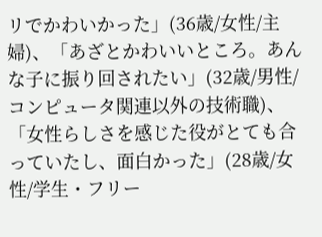リでかわいかった」(36歳/女性/主婦)、「あざとかわいいところ。あんな子に振り回されたい」(32歳/男性/コンピュータ関連以外の技術職)、「女性らしさを感じた役がとても合っていたし、面白かった」(28歳/女性/学生・フリー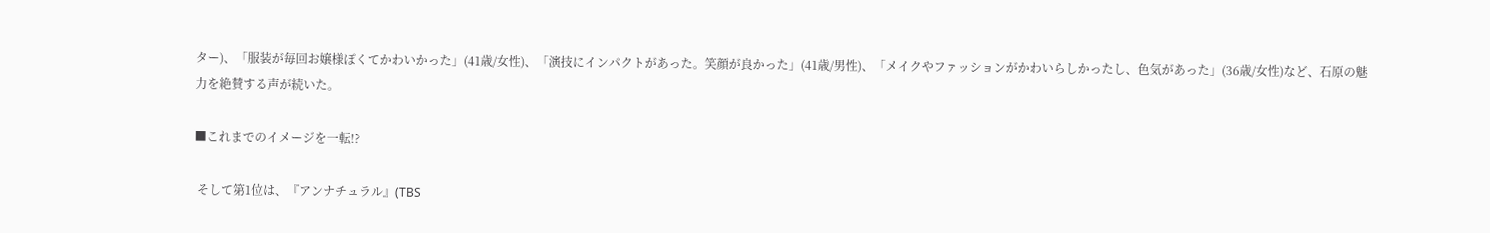ター)、「服装が毎回お嬢様ぽくてかわいかった」(41歳/女性)、「演技にインパクトがあった。笑顔が良かった」(41歳/男性)、「メイクやファッションがかわいらしかったし、色気があった」(36歳/女性)など、石原の魅力を絶賛する声が続いた。

■これまでのイメージを一転!?

 そして第1位は、『アンナチュラル』(TBS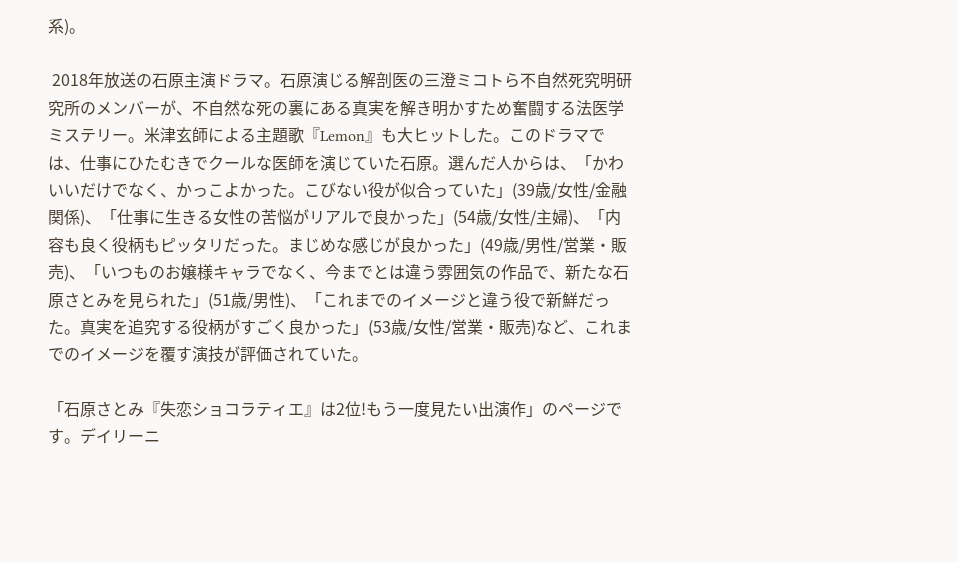系)。

 2018年放送の石原主演ドラマ。石原演じる解剖医の三澄ミコトら不自然死究明研究所のメンバーが、不自然な死の裏にある真実を解き明かすため奮闘する法医学ミステリー。米津玄師による主題歌『Lemon』も大ヒットした。このドラマでは、仕事にひたむきでクールな医師を演じていた石原。選んだ人からは、「かわいいだけでなく、かっこよかった。こびない役が似合っていた」(39歳/女性/金融関係)、「仕事に生きる女性の苦悩がリアルで良かった」(54歳/女性/主婦)、「内容も良く役柄もピッタリだった。まじめな感じが良かった」(49歳/男性/営業・販売)、「いつものお嬢様キャラでなく、今までとは違う雰囲気の作品で、新たな石原さとみを見られた」(51歳/男性)、「これまでのイメージと違う役で新鮮だった。真実を追究する役柄がすごく良かった」(53歳/女性/営業・販売)など、これまでのイメージを覆す演技が評価されていた。

「石原さとみ『失恋ショコラティエ』は2位!もう一度見たい出演作」のページです。デイリーニ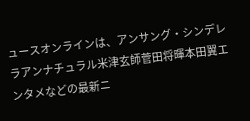ュースオンラインは、アンサング・シンデレラアンナチュラル米津玄師菅田将暉本田翼エンタメなどの最新ニ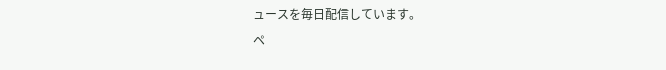ュースを毎日配信しています。
ペ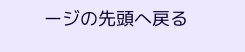ージの先頭へ戻る